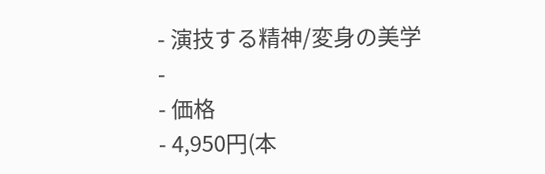- 演技する精神/変身の美学
-
- 価格
- 4,950円(本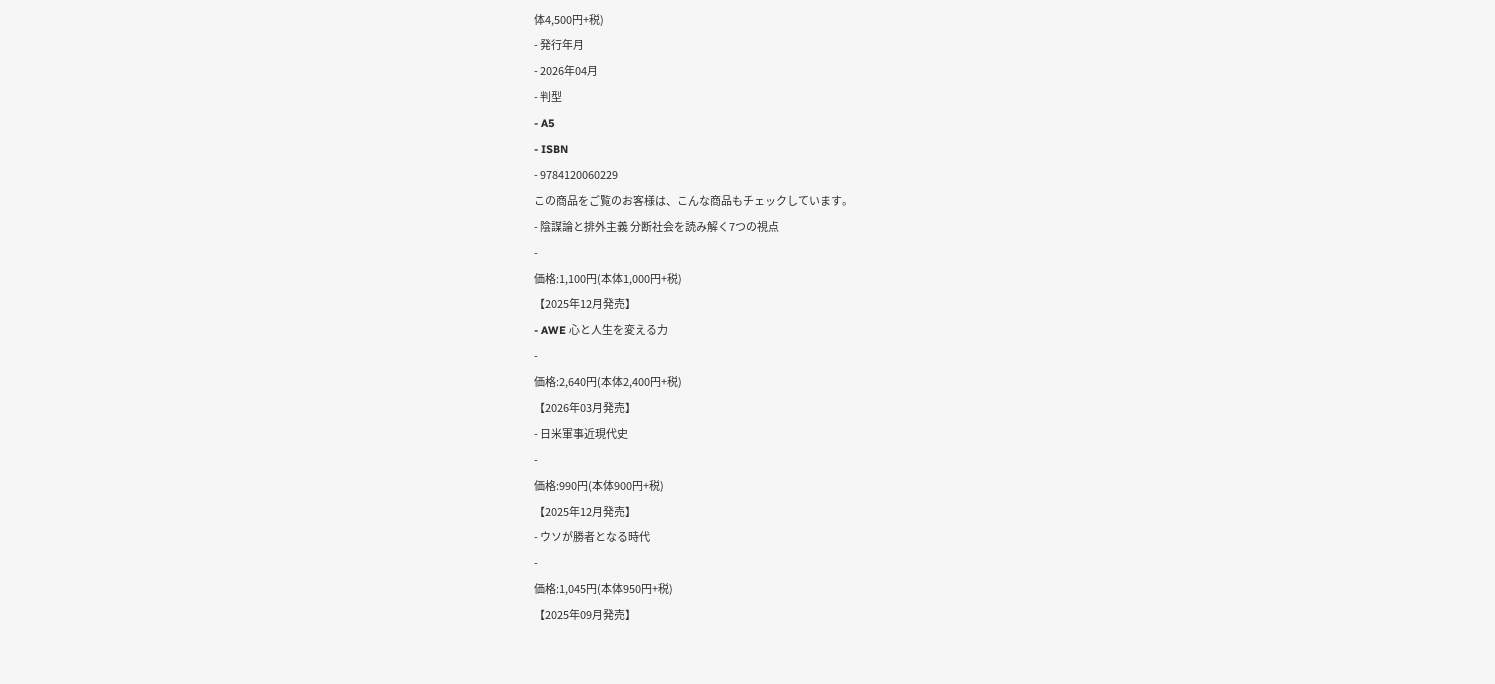体4,500円+税)
- 発行年月
- 2026年04月
- 判型
- A5
- ISBN
- 9784120060229
この商品をご覧のお客様は、こんな商品もチェックしています。
- 陰謀論と排外主義 分断社会を読み解く7つの視点
-
価格:1,100円(本体1,000円+税)
【2025年12月発売】
- AWE 心と人生を変える力
-
価格:2,640円(本体2,400円+税)
【2026年03月発売】
- 日米軍事近現代史
-
価格:990円(本体900円+税)
【2025年12月発売】
- ウソが勝者となる時代
-
価格:1,045円(本体950円+税)
【2025年09月発売】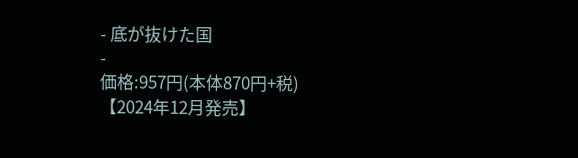- 底が抜けた国
-
価格:957円(本体870円+税)
【2024年12月発売】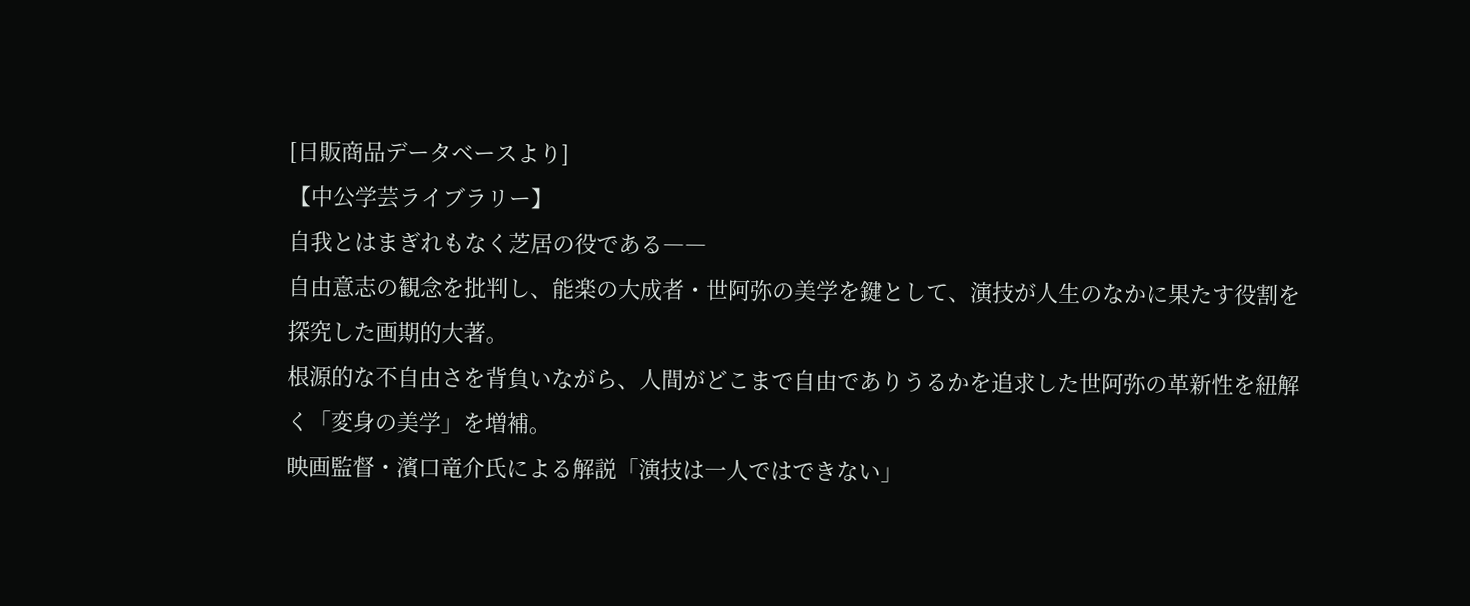[日販商品データベースより]
【中公学芸ライブラリー】
自我とはまぎれもなく芝居の役である――
自由意志の観念を批判し、能楽の大成者・世阿弥の美学を鍵として、演技が人生のなかに果たす役割を探究した画期的大著。
根源的な不自由さを背負いながら、人間がどこまで自由でありうるかを追求した世阿弥の革新性を紐解く「変身の美学」を増補。
映画監督・濱口竜介氏による解説「演技は一人ではできない」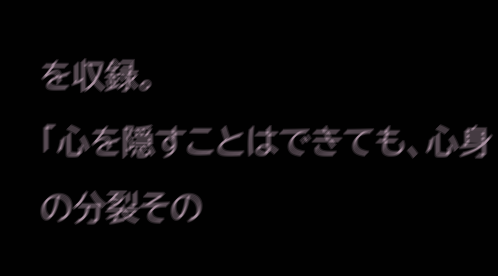を収録。
「心を隠すことはできても、心身の分裂その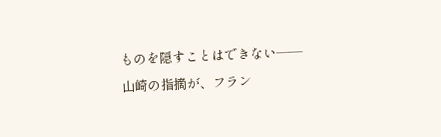ものを隠すことはできない――
山崎の指摘が、フラン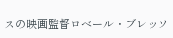スの映画監督ロベール・ブレッソ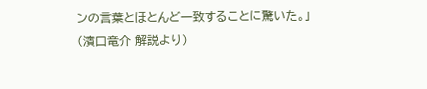ンの言葉とほとんど一致することに驚いた。」
(濱口竜介 解説より)